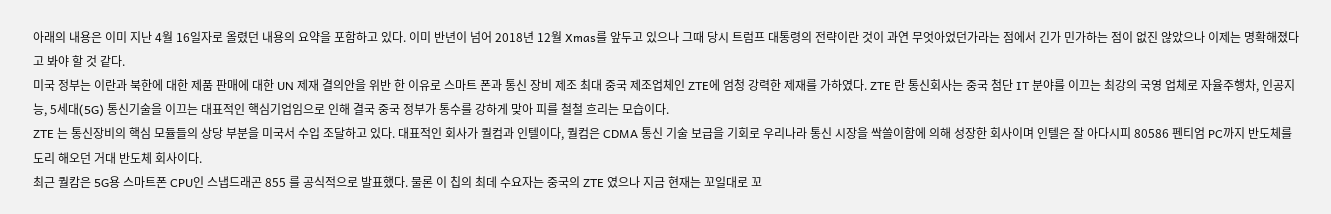아래의 내용은 이미 지난 4월 16일자로 올렸던 내용의 요약을 포함하고 있다. 이미 반년이 넘어 2018년 12월 Xmas를 앞두고 있으나 그때 당시 트럼프 대통령의 전략이란 것이 과연 무엇아었던가라는 점에서 긴가 민가하는 점이 없진 않았으나 이제는 명확해졌다고 봐야 할 것 같다.
미국 정부는 이란과 북한에 대한 제품 판매에 대한 UN 제재 결의안을 위반 한 이유로 스마트 폰과 통신 장비 제조 최대 중국 제조업체인 ZTE에 엄청 강력한 제재를 가하였다. ZTE 란 통신회사는 중국 첨단 IT 분야를 이끄는 최강의 국영 업체로 자율주행차, 인공지능, 5세대(5G) 통신기술을 이끄는 대표적인 핵심기업임으로 인해 결국 중국 정부가 통수를 강하게 맞아 피를 철철 흐리는 모습이다.
ZTE 는 통신장비의 핵심 모듈들의 상당 부분을 미국서 수입 조달하고 있다. 대표적인 회사가 퀄컴과 인텔이다, 퀄컴은 CDMA 통신 기술 보급을 기회로 우리나라 통신 시장을 싹쓸이함에 의해 성장한 회사이며 인텔은 잘 아다시피 80586 펜티엄 PC까지 반도체를 도리 해오던 거대 반도체 회사이다.
최근 퀄캄은 5G용 스마트폰 CPU인 스냅드래곤 855 를 공식적으로 발표했다. 물론 이 칩의 최데 수요자는 중국의 ZTE 였으나 지금 현재는 꼬일대로 꼬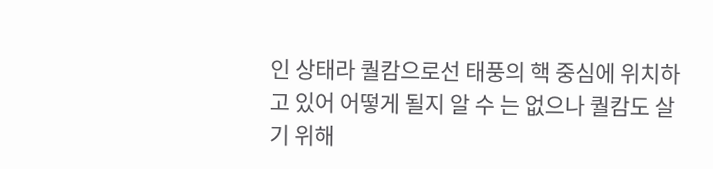인 상태라 퀄캄으로선 태풍의 핵 중심에 위치하고 있어 어떻게 될지 알 수 는 없으나 퀄캄도 살기 위해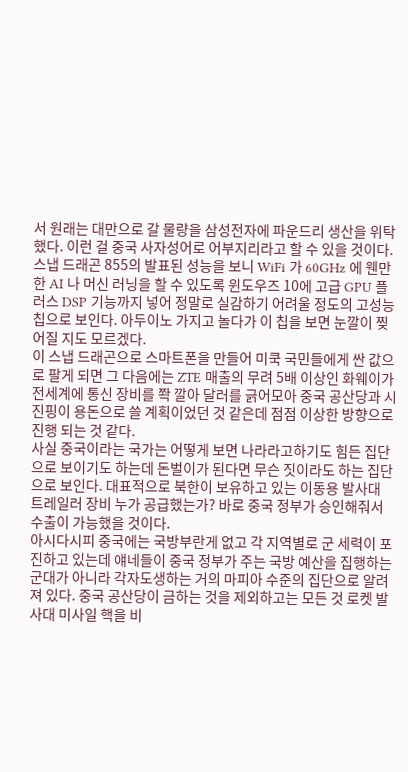서 원래는 대만으로 갈 물량을 삼성전자에 파운드리 생산을 위탁했다. 이런 걸 중국 사자성어로 어부지리라고 할 수 있을 것이다.
스냅 드래곤 855의 발표된 성능을 보니 WiFi 가 60GHz 에 웬만한 AI 나 머신 러닝을 할 수 있도록 윈도우즈 10에 고급 GPU 플러스 DSP 기능까지 넣어 정말로 실감하기 어려울 정도의 고성능 칩으로 보인다. 아두이노 가지고 놀다가 이 칩을 보면 눈깔이 찢어질 지도 모르겠다.
이 스냅 드래곤으로 스마트폰을 만들어 미쿡 국민들에게 싼 값으로 팔게 되면 그 다음에는 ZTE 매출의 무려 5배 이상인 화웨이가 전세계에 통신 장비를 쫙 깔아 달러를 긁어모아 중국 공산당과 시진핑이 용돈으로 쓸 계획이었던 것 같은데 점점 이상한 방향으로 진행 되는 것 같다.
사실 중국이라는 국가는 어떻게 보면 나라라고하기도 힘든 집단으로 보이기도 하는데 돈벌이가 된다면 무슨 짓이라도 하는 집단으로 보인다. 대표적으로 북한이 보유하고 있는 이동용 발사대 트레일러 장비 누가 공급했는가? 바로 중국 정부가 승인해줘서 수출이 가능했을 것이다.
아시다시피 중국에는 국방부란게 없고 각 지역별로 군 세력이 포진하고 있는데 얘네들이 중국 정부가 주는 국방 예산을 집행하는 군대가 아니라 각자도생하는 거의 마피아 수준의 집단으로 알려져 있다. 중국 공산당이 금하는 것을 제외하고는 모든 것 로켓 발사대 미사일 핵을 비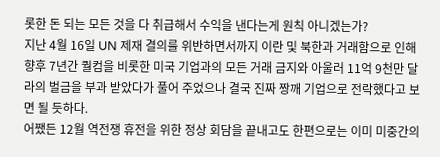롯한 돈 되는 모든 것을 다 취급해서 수익을 낸다는게 원칙 아니겠는가?
지난 4월 16일 UN 제재 결의를 위반하면서까지 이란 및 북한과 거래함으로 인해 향후 7년간 퀄컴을 비롯한 미국 기업과의 모든 거래 금지와 아울러 11억 9천만 달라의 벌금을 부과 받았다가 풀어 주었으나 결국 진짜 짱깨 기업으로 전락했다고 보면 될 듯하다.
어쨌든 12월 역전쟁 휴전을 위한 정상 회담을 끝내고도 한편으로는 이미 미중간의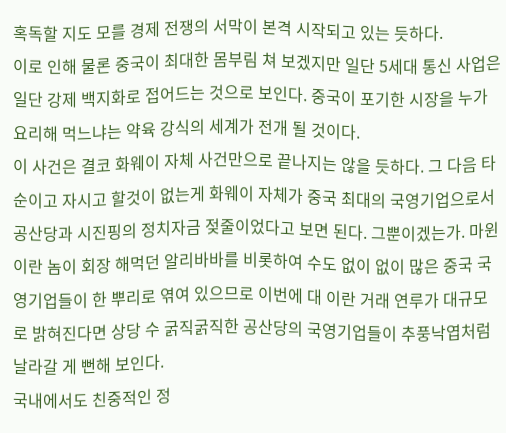혹독할 지도 모를 경제 전쟁의 서막이 본격 시작되고 있는 듯하다.
이로 인해 물론 중국이 최대한 몸부림 쳐 보겠지만 일단 5세대 통신 사업은 일단 강제 백지화로 접어드는 것으로 보인다. 중국이 포기한 시장을 누가 요리해 먹느냐는 약육 강식의 세계가 전개 될 것이다.
이 사건은 결코 화웨이 자체 사건만으로 끝나지는 않을 듯하다. 그 다음 타순이고 자시고 할것이 없는게 화웨이 자체가 중국 최대의 국영기업으로서 공산당과 시진핑의 정치자금 젖줄이었다고 보면 된다. 그뿐이겠는가. 마윈이란 놈이 회장 해먹던 알리바바를 비롯하여 수도 없이 없이 많은 중국 국영기업들이 한 뿌리로 엮여 있으므로 이번에 대 이란 거래 연루가 대규모로 밝혀진다면 상당 수 굵직굵직한 공산당의 국영기업들이 추풍낙엽처럼 날라갈 게 뻔해 보인다.
국내에서도 친중적인 정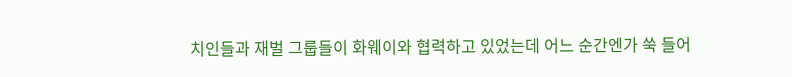치인들과 재벌 그룹들이 화웨이와 협력하고 있었는데 어느 순간엔가 쑥 들어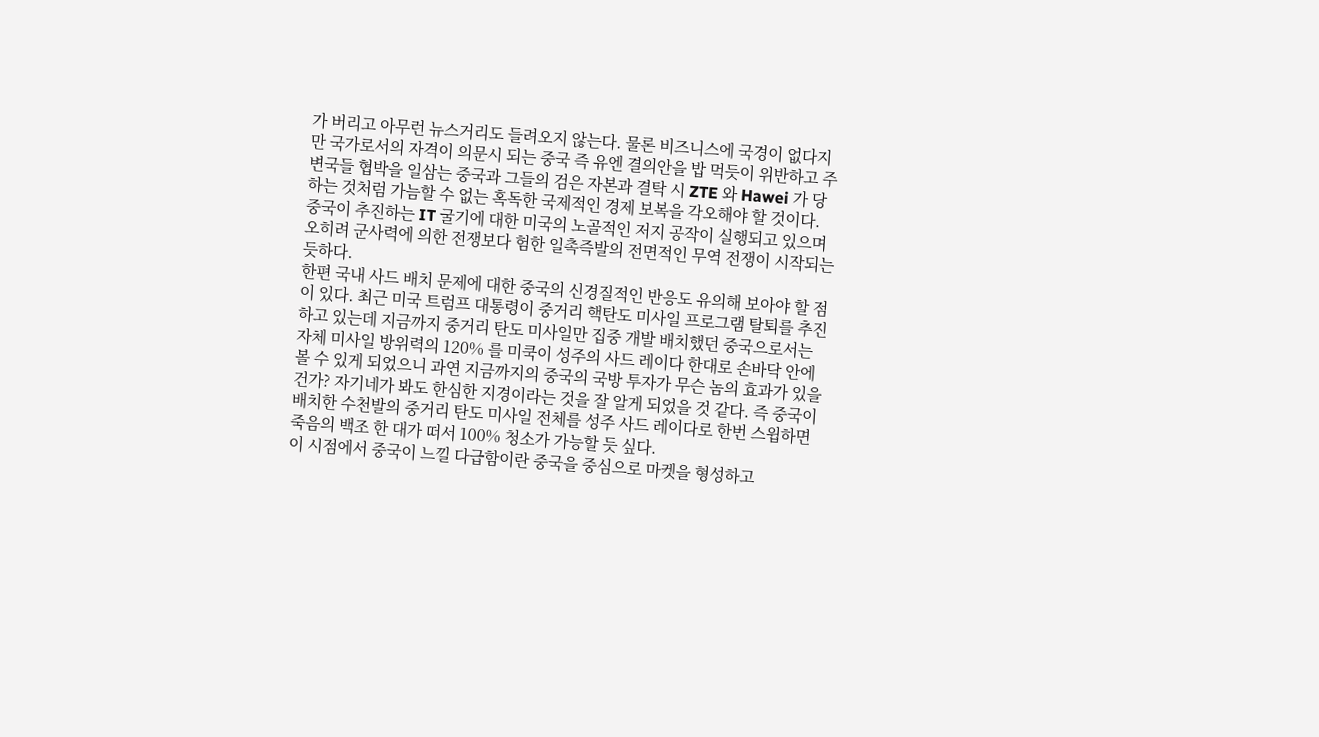가 버리고 아무런 뉴스거리도 들려오지 않는다. 물론 비즈니스에 국경이 없다지만 국가로서의 자격이 의문시 되는 중국 즉 유엔 결의안을 밥 먹듯이 위반하고 주변국들 협박을 일삼는 중국과 그들의 검은 자본과 결탁 시 ZTE 와 Hawei 가 당하는 것처럼 가늠할 수 없는 혹독한 국제적인 경제 보복을 각오해야 할 것이다.
중국이 추진하는 IT 굴기에 대한 미국의 노골적인 저지 공작이 실행되고 있으며 오히려 군사력에 의한 전쟁보다 험한 일촉즉발의 전면적인 무역 전쟁이 시작되는 듯하다.
한편 국내 사드 배치 문제에 대한 중국의 신경질적인 반응도 유의해 보아야 할 점이 있다. 최근 미국 트럼프 대통령이 중거리 핵탄도 미사일 프로그램 탈퇴를 추진하고 있는데 지금까지 중거리 탄도 미사일만 집중 개발 배치했던 중국으로서는 자체 미사일 방위력의 120% 를 미쿡이 성주의 사드 레이다 한대로 손바닥 안에 볼 수 있게 되었으니 과연 지금까지의 중국의 국방 투자가 무슨 놈의 효과가 있을건가? 자기네가 봐도 한심한 지경이라는 것을 잘 알게 되었을 것 같다. 즉 중국이 배치한 수천발의 중거리 탄도 미사일 전체를 성주 사드 레이다로 한번 스윕하면 죽음의 백조 한 대가 떠서 100% 청소가 가능할 듯 싶다.
이 시점에서 중국이 느낄 다급함이란 중국을 중심으로 마켓을 형성하고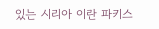있는 시리아 이란 파키스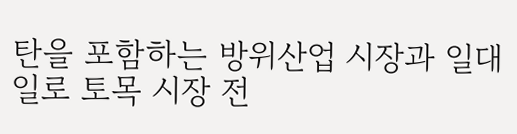탄을 포함하는 방위산업 시장과 일대일로 토목 시장 전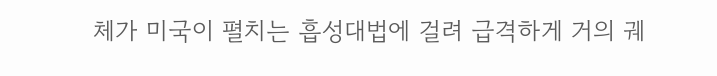체가 미국이 펼치는 흡성대법에 걸려 급격하게 거의 궤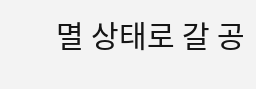멸 상태로 갈 공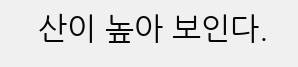산이 높아 보인다.